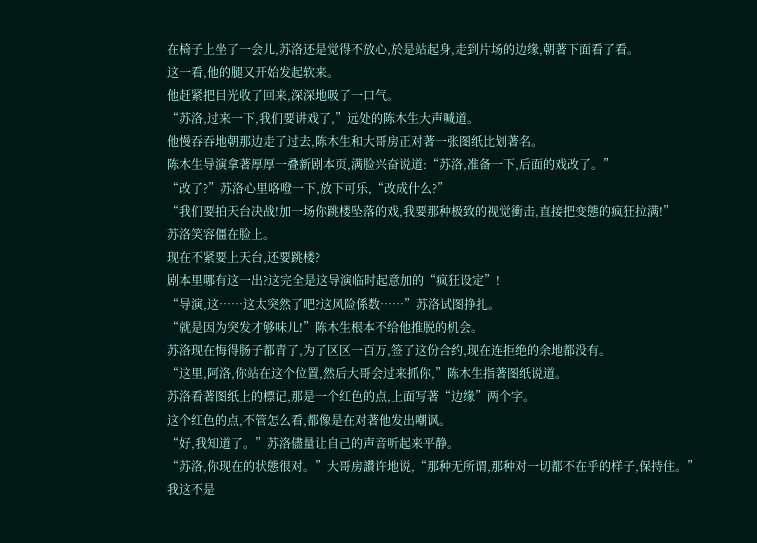在椅子上坐了一会儿,苏洛还是觉得不放心,於是站起身,走到片场的边缘,朝著下面看了看。
这一看,他的腿又开始发起软来。
他赶紧把目光收了回来,深深地吸了一口气。
“苏洛,过来一下,我们要讲戏了,”远处的陈木生大声喊道。
他慢吞吞地朝那边走了过去,陈木生和大哥房正对著一张图纸比划著名。
陈木生导演拿著厚厚一叠新剧本页,满脸兴奋说道:“苏洛,准备一下,后面的戏改了。”
“改了?”苏洛心里咯噔一下,放下可乐,“改成什么?”
“我们要拍天台决战!加一场你跳楼坠落的戏,我要那种极致的视觉衝击,直接把变態的疯狂拉满!”
苏洛笑容僵在脸上。
现在不紧要上天台,还要跳楼?
剧本里哪有这一出?这完全是这导演临时起意加的“疯狂设定”!
“导演,这……这太突然了吧?这风险係数……”苏洛试图挣扎。
“就是因为突发才够味儿!”陈木生根本不给他推脱的机会。
苏洛现在悔得肠子都青了,为了区区一百万,签了这份合约,现在连拒绝的余地都没有。
“这里,阿洛,你站在这个位置,然后大哥会过来抓你,”陈木生指著图纸说道。
苏洛看著图纸上的標记,那是一个红色的点,上面写著“边缘”两个字。
这个红色的点,不管怎么看,都像是在对著他发出嘲讽。
“好,我知道了。”苏洛儘量让自己的声音听起来平静。
“苏洛,你现在的状態很对。”大哥房讚许地说,“那种无所谓,那种对一切都不在乎的样子,保持住。”
我这不是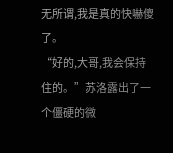无所谓,我是真的快嚇傻了。
“好的,大哥,我会保持住的。”苏洛露出了一个僵硬的微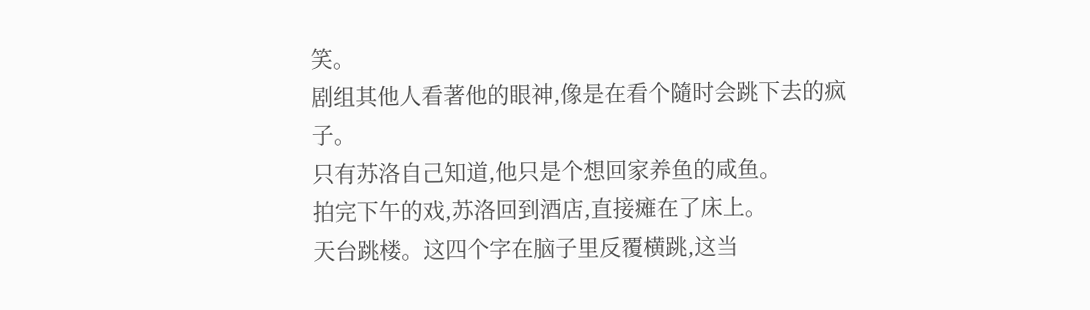笑。
剧组其他人看著他的眼神,像是在看个隨时会跳下去的疯子。
只有苏洛自己知道,他只是个想回家养鱼的咸鱼。
拍完下午的戏,苏洛回到酒店,直接瘫在了床上。
天台跳楼。这四个字在脑子里反覆横跳,这当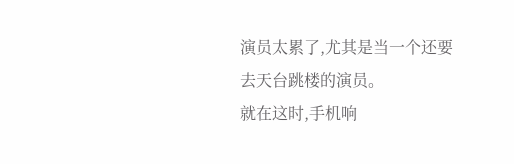演员太累了,尤其是当一个还要去天台跳楼的演员。
就在这时,手机响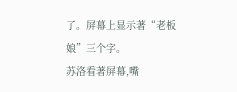了。屏幕上显示著“老板娘”三个字。
苏洛看著屏幕,嘴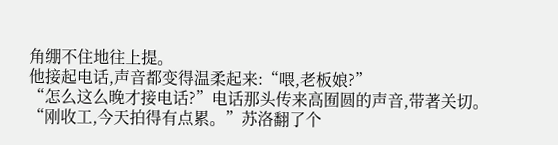角绷不住地往上提。
他接起电话,声音都变得温柔起来:“喂,老板娘?”
“怎么这么晚才接电话?”电话那头传来高囿圆的声音,带著关切。
“刚收工,今天拍得有点累。”苏洛翻了个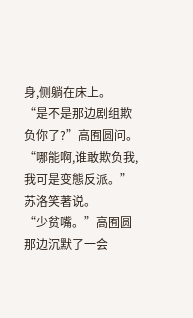身,侧躺在床上。
“是不是那边剧组欺负你了?”高囿圆问。
“哪能啊,谁敢欺负我,我可是变態反派。”苏洛笑著说。
“少贫嘴。”高囿圆那边沉默了一会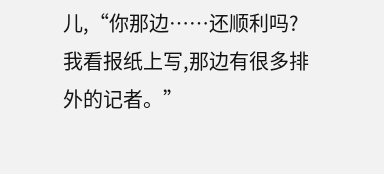儿,“你那边……还顺利吗?我看报纸上写,那边有很多排外的记者。”